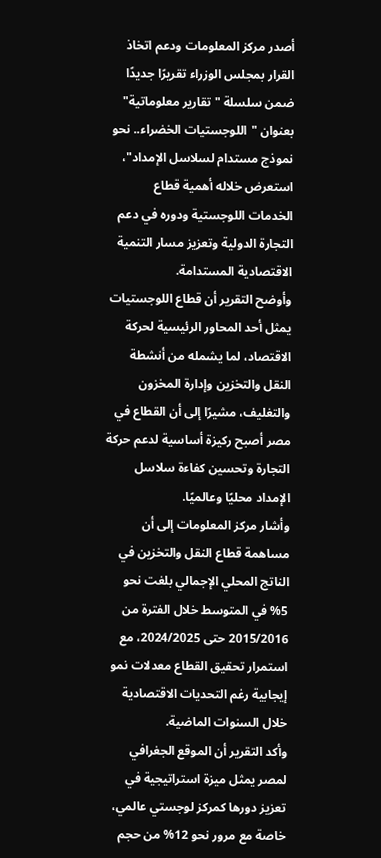أصدر مركز المعلومات ودعم اتخاذ القرار بمجلس الوزراء تقريرًا جديدًا ضمن سلسلة "تقارير معلوماتية" بعنوان "اللوجستيات الخضراء.. نحو نموذج مستدام لسلاسل الإمداد"، استعرض خلاله أهمية قطاع الخدمات اللوجستية ودوره في دعم التجارة الدولية وتعزيز مسار التنمية الاقتصادية المستدامة.
وأوضح التقرير أن قطاع اللوجستيات يمثل أحد المحاور الرئيسية لحركة الاقتصاد، لما يشمله من أنشطة النقل والتخزين وإدارة المخزون والتغليف، مشيرًا إلى أن القطاع في مصر أصبح ركيزة أساسية لدعم حركة التجارة وتحسين كفاءة سلاسل الإمداد محليًا وعالميًا.
وأشار مركز المعلومات إلى أن مساهمة قطاع النقل والتخزين في الناتج المحلي الإجمالي بلغت نحو 5% في المتوسط خلال الفترة من 2015/2016 حتى 2024/2025، مع استمرار تحقيق القطاع معدلات نمو إيجابية رغم التحديات الاقتصادية خلال السنوات الماضية.
وأكد التقرير أن الموقع الجغرافي لمصر يمثل ميزة استراتيجية في تعزيز دورها كمركز لوجستي عالمي، خاصة مع مرور نحو 12% من حجم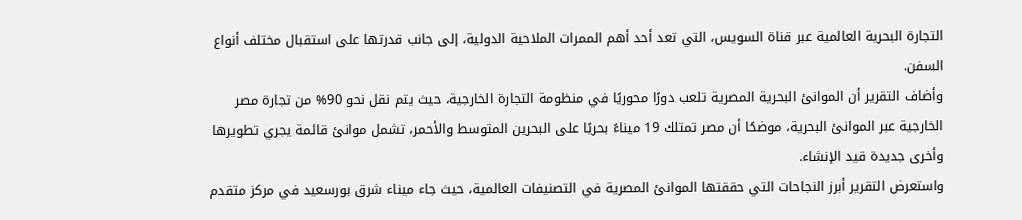التجارة البحرية العالمية عبر قناة السويس، التي تعد أحد أهم الممرات الملاحية الدولية، إلى جانب قدرتها على استقبال مختلف أنواع السفن.
وأضاف التقرير أن الموانئ البحرية المصرية تلعب دورًا محوريًا في منظومة التجارة الخارجية، حيث يتم نقل نحو 90% من تجارة مصر الخارجية عبر الموانئ البحرية، موضحًا أن مصر تمتلك 19 ميناءً بحريًا على البحرين المتوسط والأحمر، تشمل موانئ قائمة يجري تطويرها وأخرى جديدة قيد الإنشاء.
واستعرض التقرير أبرز النجاحات التي حققتها الموانئ المصرية في التصنيفات العالمية، حيث جاء ميناء شرق بورسعيد في مركز متقدم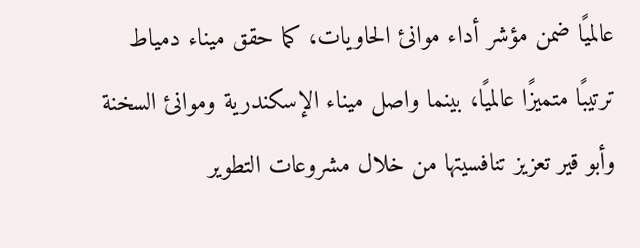عالميًا ضمن مؤشر أداء موانئ الحاويات، كما حقق ميناء دمياط ترتيبًا متميزًا عالميًا، بينما واصل ميناء الإسكندرية وموانئ السخنة وأبو قير تعزيز تنافسيتها من خلال مشروعات التطوير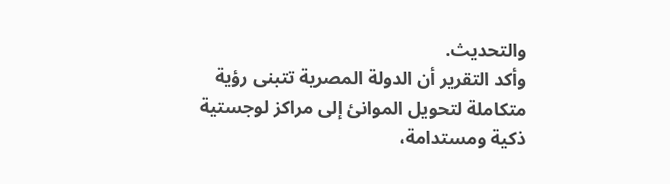والتحديث.
وأكد التقرير أن الدولة المصرية تتبنى رؤية متكاملة لتحويل الموانئ إلى مراكز لوجستية ذكية ومستدامة،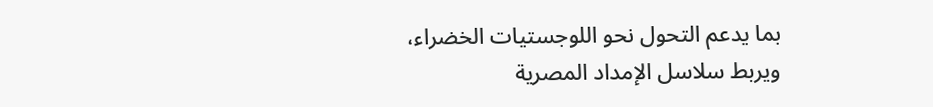بما يدعم التحول نحو اللوجستيات الخضراء، ويربط سلاسل الإمداد المصرية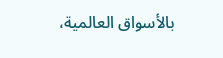بالأسواق العالمية،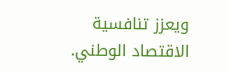ويعزز تنافسية الاقتصاد الوطني.